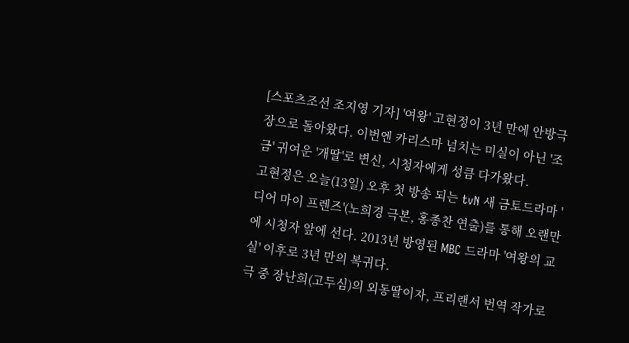[스포츠조선 조지영 기자] '여왕' 고현정이 3년 만에 안방극장으로 돌아왔다. 이번엔 카리스마 넘치는 미실이 아닌 '조금' 귀여운 '개딸'로 변신, 시청자에게 성큼 다가왔다.
고현정은 오늘(13일) 오후 첫 방송 되는 tvN 새 금토드라마 '디어 마이 프렌즈'(노희경 극본, 홍종찬 연출)를 통해 오랜만에 시청자 앞에 선다. 2013년 방영된 MBC 드라마 '여왕의 교실' 이후로 3년 만의 복귀다.
극 중 장난희(고두심)의 외동딸이자, 프리랜서 번역 작가로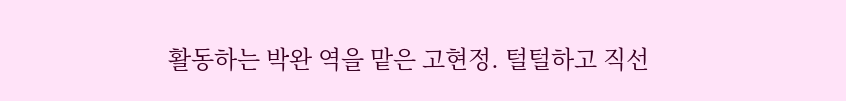활동하는 박완 역을 맡은 고현정. 털털하고 직선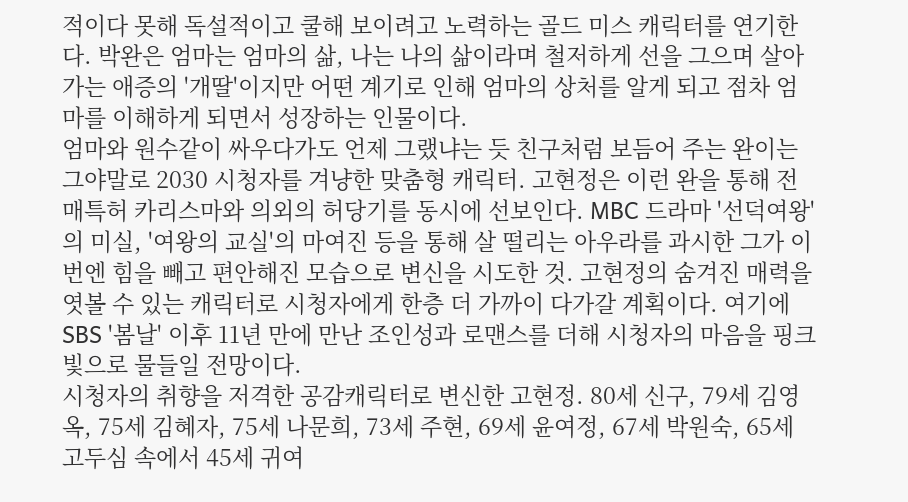적이다 못해 독설적이고 쿨해 보이려고 노력하는 골드 미스 캐릭터를 연기한다. 박완은 엄마는 엄마의 삶, 나는 나의 삶이라며 철저하게 선을 그으며 살아가는 애증의 '개딸'이지만 어떤 계기로 인해 엄마의 상처를 알게 되고 점차 엄마를 이해하게 되면서 성장하는 인물이다.
엄마와 원수같이 싸우다가도 언제 그랬냐는 듯 친구처럼 보듬어 주는 완이는 그야말로 2030 시청자를 겨냥한 맞춤형 캐릭터. 고현정은 이런 완을 통해 전매특허 카리스마와 의외의 허당기를 동시에 선보인다. MBC 드라마 '선덕여왕'의 미실, '여왕의 교실'의 마여진 등을 통해 살 떨리는 아우라를 과시한 그가 이번엔 힘을 빼고 편안해진 모습으로 변신을 시도한 것. 고현정의 숨겨진 매력을 엿볼 수 있는 캐릭터로 시청자에게 한층 더 가까이 다가갈 계획이다. 여기에 SBS '봄날' 이후 11년 만에 만난 조인성과 로맨스를 더해 시청자의 마음을 핑크빛으로 물들일 전망이다.
시청자의 취향을 저격한 공감캐릭터로 변신한 고현정. 80세 신구, 79세 김영옥, 75세 김혜자, 75세 나문희, 73세 주현, 69세 윤여정, 67세 박원숙, 65세 고두심 속에서 45세 귀여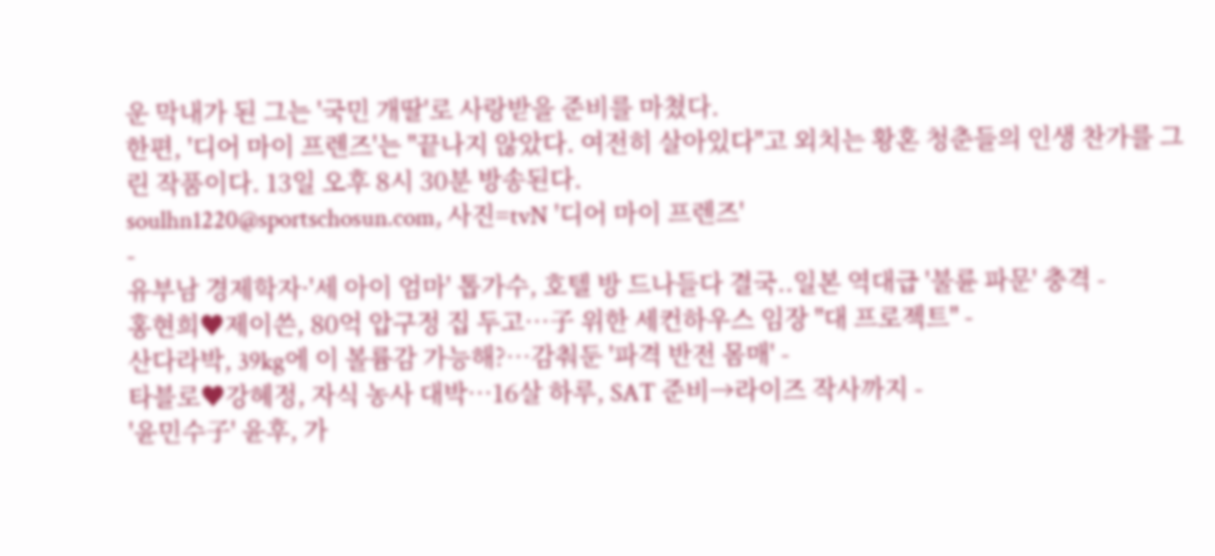운 막내가 된 그는 '국민 개딸'로 사랑받을 준비를 마쳤다.
한편, '디어 마이 프렌즈'는 "끝나지 않았다. 여전히 살아있다"고 외치는 황혼 청춘들의 인생 찬가를 그린 작품이다. 13일 오후 8시 30분 방송된다.
soulhn1220@sportschosun.com, 사진=tvN '디어 마이 프렌즈'
-
유부남 경제학자·'세 아이 엄마' 톱가수, 호텔 방 드나들다 결국..일본 역대급 '불륜 파문' 충격 -
홍현희♥제이쓴, 80억 압구정 집 두고…子 위한 세컨하우스 임장 "대 프로젝트" -
산다라박, 39kg에 이 볼륨감 가능해?…감춰둔 '파격 반전 몸매' -
타블로♥강혜정, 자식 농사 대박…16살 하루, SAT 준비→라이즈 작사까지 -
'윤민수子' 윤후, 가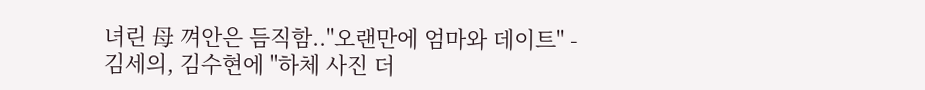녀린 母 껴안은 듬직함.."오랜만에 엄마와 데이트" -
김세의, 김수현에 "하체 사진 더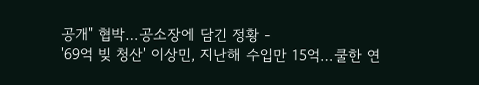공개" 협박…공소장에 담긴 정황 -
'69억 빚 청산' 이상민, 지난해 수입만 15억…쿨한 연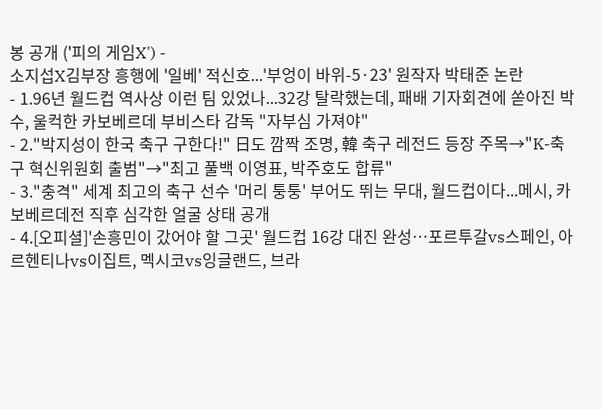봉 공개 ('피의 게임X') -
소지섭X김부장 흥행에 '일베' 적신호...'부엉이 바위-5·23' 원작자 박태준 논란
- 1.96년 월드컵 역사상 이런 팀 있었나...32강 탈락했는데, 패배 기자회견에 쏟아진 박수, 울컥한 카보베르데 부비스타 감독 "자부심 가져야"
- 2."박지성이 한국 축구 구한다!" 日도 깜짝 조명, 韓 축구 레전드 등장 주목→"K-축구 혁신위원회 출범"→"최고 풀백 이영표, 박주호도 합류"
- 3."충격" 세계 최고의 축구 선수 '머리 퉁퉁' 부어도 뛰는 무대, 월드컵이다...메시, 카보베르데전 직후 심각한 얼굴 상태 공개
- 4.[오피셜]'손흥민이 갔어야 할 그곳' 월드컵 16강 대진 완성…포르투갈vs스페인, 아르헨티나vs이집트, 멕시코vs잉글랜드, 브라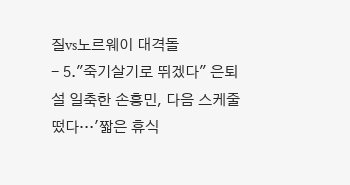질vs노르웨이 대격돌
- 5."죽기살기로 뛰겠다" 은퇴설 일축한 손흥민, 다음 스케줄 떴다…'짧은 휴식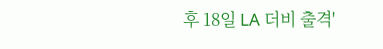후 18일 LA 더비 출격'